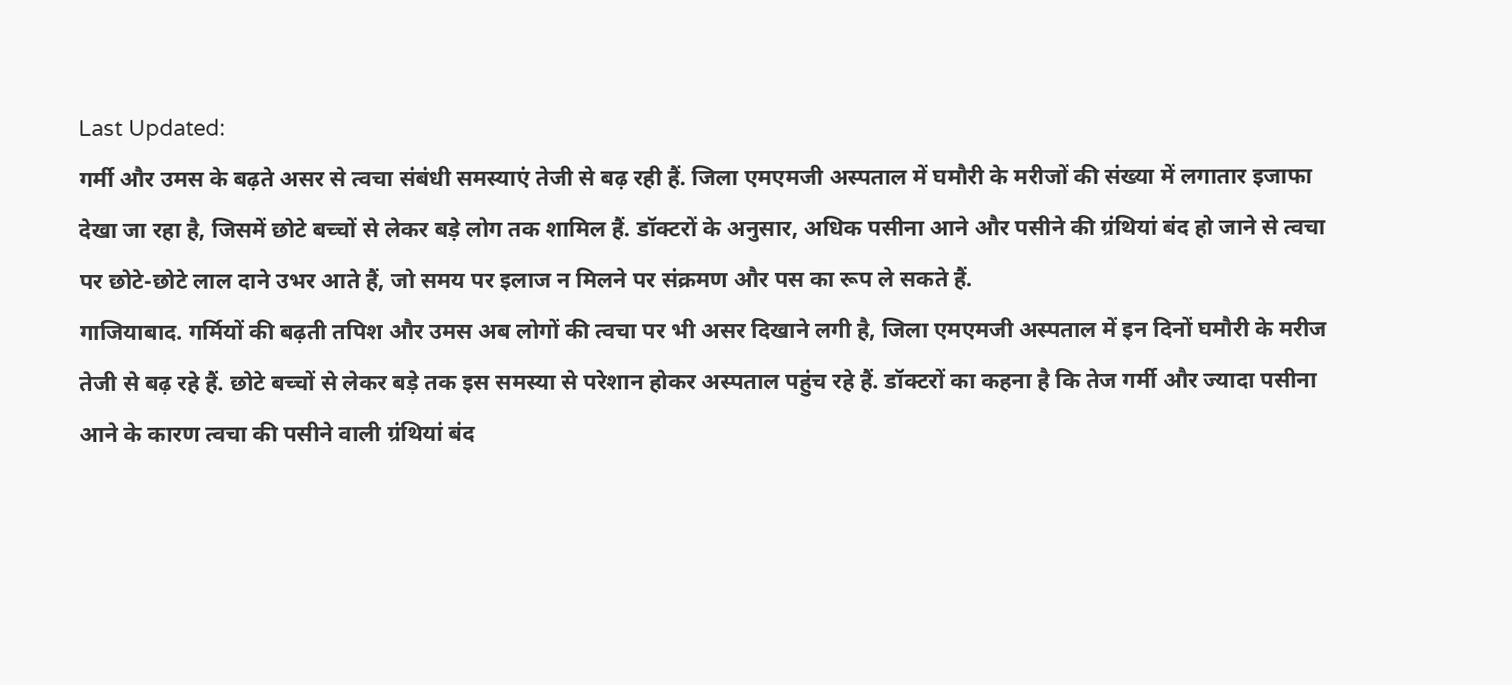Last Updated:
गर्मी और उमस के बढ़ते असर से त्वचा संबंधी समस्याएं तेजी से बढ़ रही हैं. जिला एमएमजी अस्पताल में घमौरी के मरीजों की संख्या में लगातार इजाफा देखा जा रहा है, जिसमें छोटे बच्चों से लेकर बड़े लोग तक शामिल हैं. डॉक्टरों के अनुसार, अधिक पसीना आने और पसीने की ग्रंथियां बंद हो जाने से त्वचा पर छोटे-छोटे लाल दाने उभर आते हैं, जो समय पर इलाज न मिलने पर संक्रमण और पस का रूप ले सकते हैं.
गाजियाबाद. गर्मियों की बढ़ती तपिश और उमस अब लोगों की त्वचा पर भी असर दिखाने लगी है, जिला एमएमजी अस्पताल में इन दिनों घमौरी के मरीज तेजी से बढ़ रहे हैं. छोटे बच्चों से लेकर बड़े तक इस समस्या से परेशान होकर अस्पताल पहुंच रहे हैं. डॉक्टरों का कहना है कि तेज गर्मी और ज्यादा पसीना आने के कारण त्वचा की पसीने वाली ग्रंथियां बंद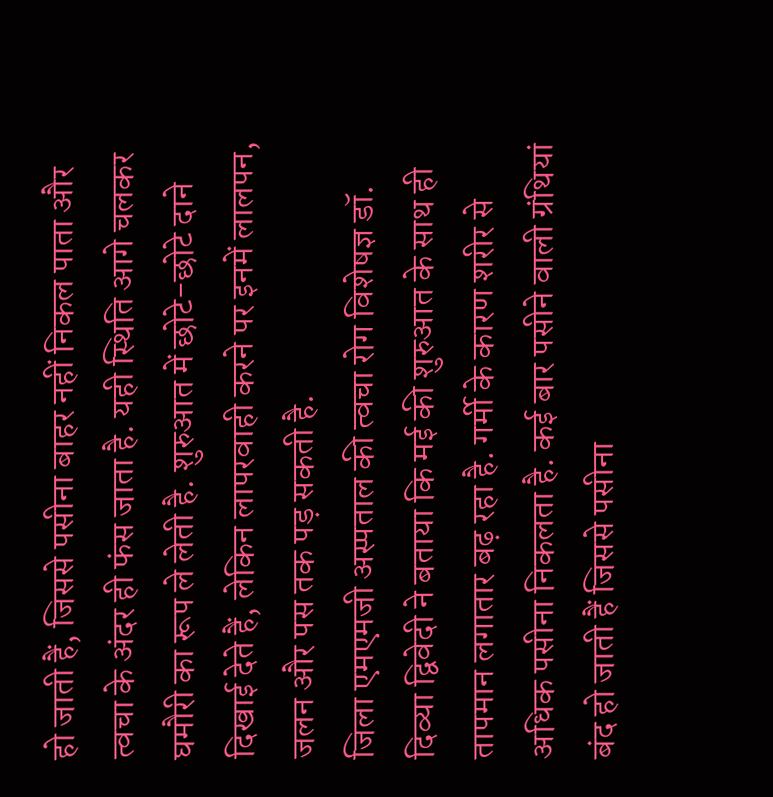हो जाती हैं, जिससे पसीना बाहर नहीं निकल पाता और त्वचा के अंदर ही फंस जाता है. यही स्थिति आगे चलकर घमौरी का रूप ले लेती है. शुरुआत में छोटे-छोटे दाने दिखाई देते हैं, लेकिन लापरवाही करने पर इनमें लालपन, जलन और पस तक पड़ सकती है.
जिला एमएमजी अस्पताल की त्वचा रोग विशेषज्ञ डॉ. दिव्या द्विवेदी ने बताया कि मई की शुरुआत के साथ ही तापमान लगातार बढ़ रहा है. गर्मी के कारण शरीर से अधिक पसीना निकलता है. कई बार पसीने वाली ग्रंथियां बंद हो जाती हैं जिससे पसीना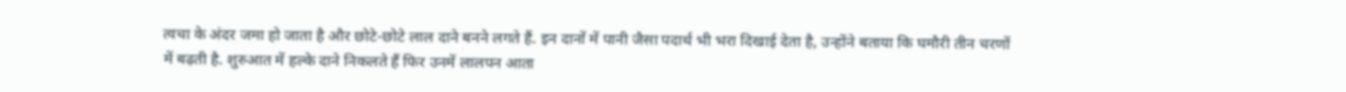त्वचा के अंदर जमा हो जाता है और छोटे-छोटे लाल दाने बनने लगते हैं. इन दानों में पानी जैसा पदार्थ भी भरा दिखाई देता है, उन्होंने बताया कि घमौरी तीन चरणों में बढ़ती है. शुरुआत में हल्के दाने निकलते हैं फिर उनमें लालपन आता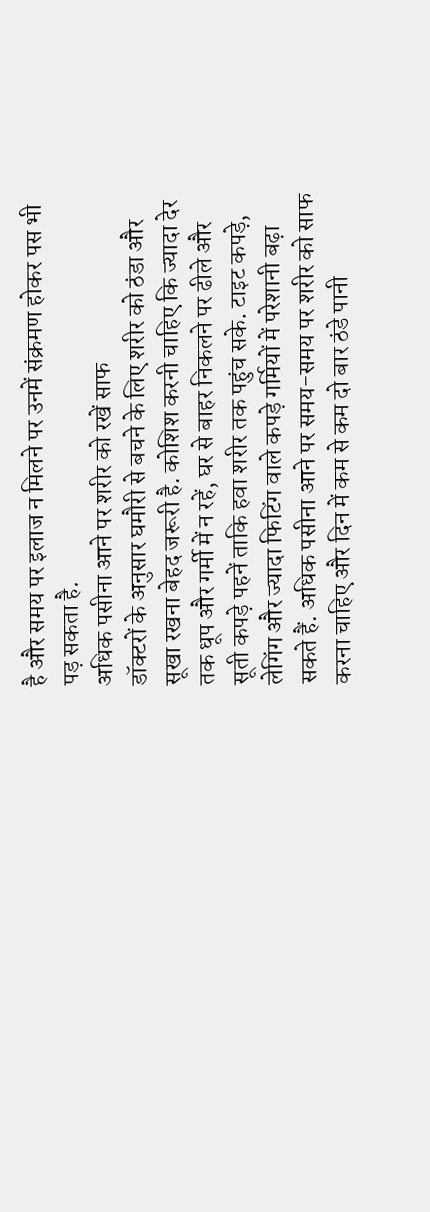है और समय पर इलाज न मिलने पर उनमें संक्रमण होकर पस भी पड़ सकता है.
अधिक पसीना आने पर शरीर को रखें साफ
डॉक्टरों के अनुसार घमौरी से बचने के लिए शरीर को ठंडा और सूखा रखना बेहद जरूरी है. कोशिश करनी चाहिए कि ज्यादा देर तक धूप और गर्मी में न रहें, घर से बाहर निकलने पर ढीले और सूती कपड़े पहनें ताकि हवा शरीर तक पहुंच सके. टाइट कपड़े, लेगिंग और ज्यादा फिटिंग वाले कपड़े गर्मियों में परेशानी बढ़ा सकते हैं. अधिक पसीना आने पर समय-समय पर शरीर को साफ करना चाहिए और दिन में कम से कम दो बार ठंडे पानी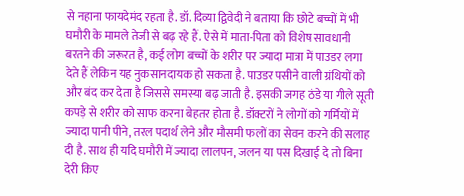से नहाना फायदेमंद रहता है. डॉ. दिव्या द्विवेदी ने बताया कि छोटे बच्चों में भी घमौरी के मामले तेजी से बढ़ रहे हैं. ऐसे में माता-पिता को विशेष सावधानी बरतने की जरूरत है, कई लोग बच्चों के शरीर पर ज्यादा मात्रा में पाउडर लगा देते हैं लेकिन यह नुकसानदायक हो सकता है. पाउडर पसीने वाली ग्रंथियों को और बंद कर देता है जिससे समस्या बढ़ जाती है. इसकी जगह ठंडे या गीले सूती कपड़े से शरीर को साफ करना बेहतर होता है. डॉक्टरों ने लोगों को गर्मियों में ज्यादा पानी पीने, तरल पदार्थ लेने और मौसमी फलों का सेवन करने की सलाह दी है. साथ ही यदि घमौरी में ज्यादा लालपन, जलन या पस दिखाई दे तो बिना देरी किए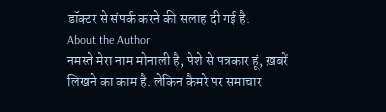डॉक्टर से संपर्क करने की सलाह दी गई है.
About the Author
नमस्ते मेरा नाम मोनाली है, पेशे से पत्रकार हूं, ख़बरें लिखने का काम है. लेकिन कैमरे पर समाचार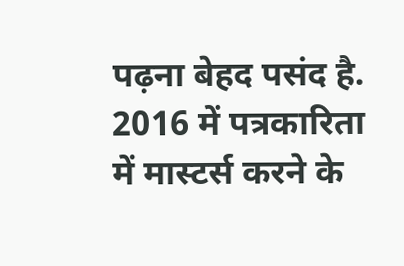पढ़ना बेहद पसंद है. 2016 में पत्रकारिता में मास्टर्स करने के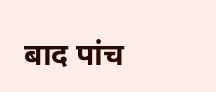बाद पांच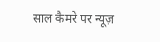साल कैमरे पर न्यूज़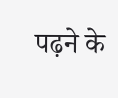पढ़ने के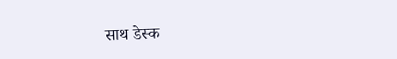साथ डेस्क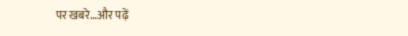पर खबरे…और पढ़ें